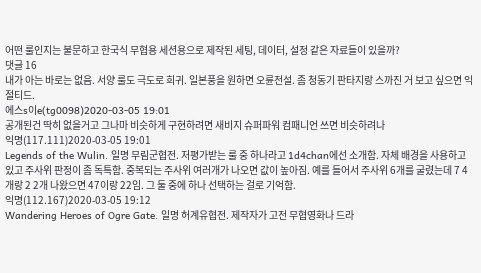어떤 룰인지는 불문하고 한국식 무협용 세션용으로 제작된 세팅, 데이터, 설정 같은 자료들이 있을까?
댓글 16
내가 아는 바로는 없음. 서양 룰도 극도로 희귀. 일본풍을 원하면 오륜전설. 좀 청동기 판타지랑 스까진 거 보고 싶으면 익절티드.
에스s이e(tg0098)2020-03-05 19:01
공개된건 딱히 없을거고 그나마 비슷하게 구현하려면 새비지 슈퍼파워 컴패니언 쓰면 비슷하려나
익명(117.111)2020-03-05 19:01
Legends of the Wulin. 일명 무림군협전. 저평가받는 룰 중 하나라고 1d4chan에선 소개함. 자체 배경을 사용하고 있고 주사위 판정이 좀 독특함. 중복되는 주사위 여러개가 나오면 값이 높아짐. 예를 들어서 주사위 6개를 굴렸는데 7 4개랑 2 2개 나왔으면 47이랑 22임. 그 둘 중에 하나 선택하는 걸로 기억함.
익명(112.167)2020-03-05 19:12
Wandering Heroes of Ogre Gate. 일명 허계유협전. 제작자가 고전 무협영화나 드라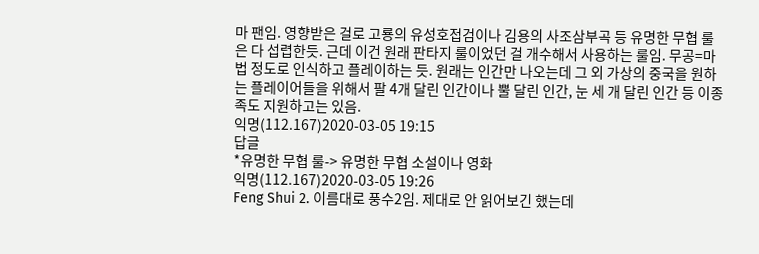마 팬임. 영향받은 걸로 고룡의 유성호접검이나 김용의 사조삼부곡 등 유명한 무협 룰은 다 섭렵한듯. 근데 이건 원래 판타지 룰이었던 걸 개수해서 사용하는 룰임. 무공=마법 정도로 인식하고 플레이하는 듯. 원래는 인간만 나오는데 그 외 가상의 중국을 원하는 플레이어들을 위해서 팔 4개 달린 인간이나 뿔 달린 인간, 눈 세 개 달린 인간 등 이종족도 지원하고는 있음.
익명(112.167)2020-03-05 19:15
답글
*유명한 무협 룰-> 유명한 무협 소설이나 영화
익명(112.167)2020-03-05 19:26
Feng Shui 2. 이름대로 풍수2임. 제대로 안 읽어보긴 했는데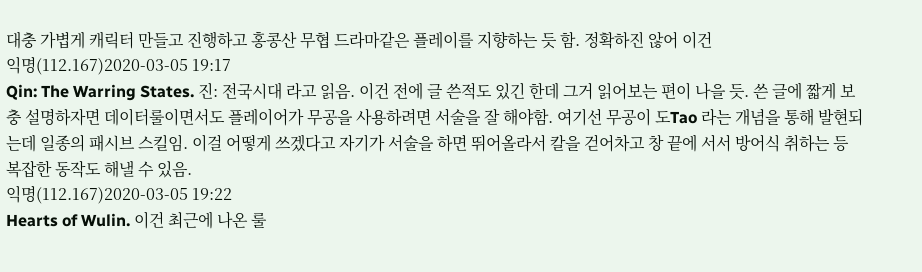대충 가볍게 캐릭터 만들고 진행하고 홍콩산 무협 드라마같은 플레이를 지향하는 듯 함. 정확하진 않어 이건
익명(112.167)2020-03-05 19:17
Qin: The Warring States. 진: 전국시대 라고 읽음. 이건 전에 글 쓴적도 있긴 한데 그거 읽어보는 편이 나을 듯. 쓴 글에 짧게 보충 설명하자면 데이터룰이면서도 플레이어가 무공을 사용하려면 서술을 잘 해야함. 여기선 무공이 도Tao 라는 개념을 통해 발현되는데 일종의 패시브 스킬임. 이걸 어떻게 쓰겠다고 자기가 서술을 하면 뛰어올라서 칼을 걷어차고 창 끝에 서서 방어식 취하는 등 복잡한 동작도 해낼 수 있음.
익명(112.167)2020-03-05 19:22
Hearts of Wulin. 이건 최근에 나온 룰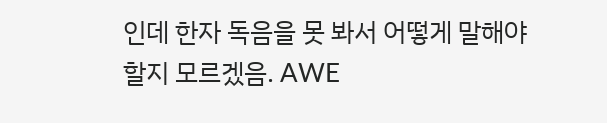인데 한자 독음을 못 봐서 어떻게 말해야할지 모르겠음. AWE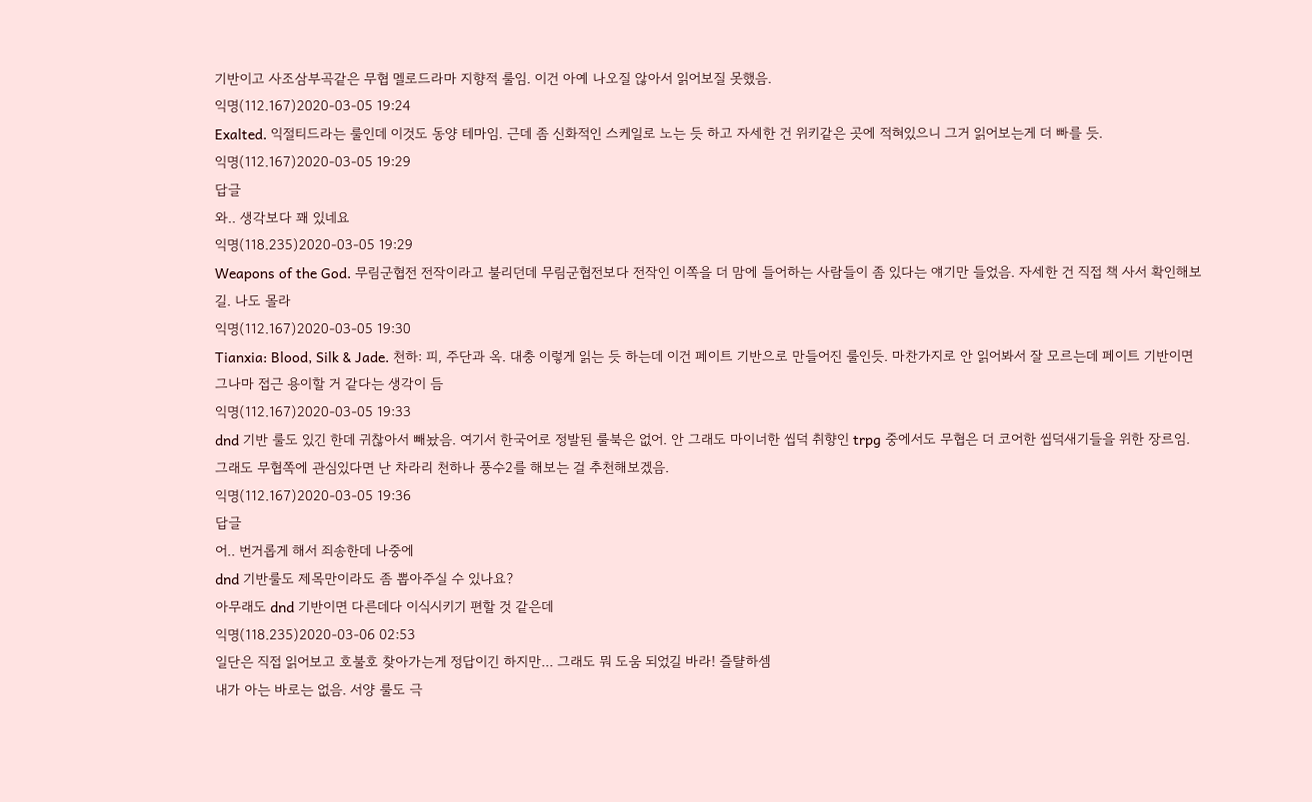기반이고 사조삼부곡같은 무협 멜로드라마 지향적 룰임. 이건 아예 나오질 않아서 읽어보질 못했음.
익명(112.167)2020-03-05 19:24
Exalted. 익절티드라는 룰인데 이것도 동양 테마임. 근데 좀 신화적인 스케일로 노는 듯 하고 자세한 건 위키같은 곳에 적혀있으니 그거 읽어보는게 더 빠를 듯.
익명(112.167)2020-03-05 19:29
답글
와.. 생각보다 꽤 있네요
익명(118.235)2020-03-05 19:29
Weapons of the God. 무림군협전 전작이라고 불리던데 무림군협전보다 전작인 이쪽을 더 맘에 들어하는 사람들이 좀 있다는 얘기만 들었음. 자세한 건 직접 책 사서 확인해보길. 나도 몰라
익명(112.167)2020-03-05 19:30
Tianxia: Blood, Silk & Jade. 천하: 피, 주단과 옥. 대충 이렇게 읽는 듯 하는데 이건 페이트 기반으로 만들어진 룰인듯. 마찬가지로 안 읽어봐서 잘 모르는데 페이트 기반이면 그나마 접근 용이할 거 같다는 생각이 듬
익명(112.167)2020-03-05 19:33
dnd 기반 룰도 있긴 한데 귀찮아서 빼놨음. 여기서 한국어로 정발된 룰북은 없어. 안 그래도 마이너한 씹덕 취향인 trpg 중에서도 무협은 더 코어한 씹덕새기들을 위한 장르임. 그래도 무협쪽에 관심있다면 난 차라리 천하나 풍수2를 해보는 걸 추천해보겠음.
익명(112.167)2020-03-05 19:36
답글
어.. 번거롭게 해서 죄송한데 나중에
dnd 기반룰도 제목만이라도 좀 뽑아주실 수 있나요?
아무래도 dnd 기반이면 다른데다 이식시키기 편할 것 같은데
익명(118.235)2020-03-06 02:53
일단은 직접 읽어보고 호불호 찾아가는게 정답이긴 하지만... 그래도 뭐 도움 되었길 바라! 즐턀하셈
내가 아는 바로는 없음. 서양 룰도 극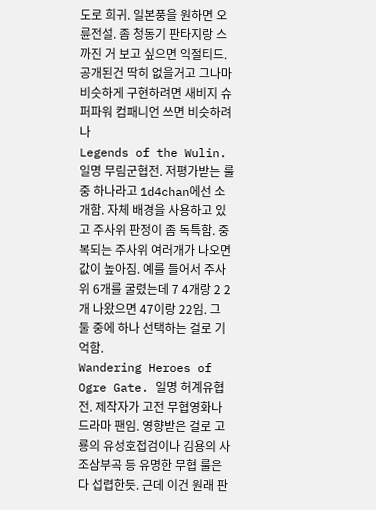도로 희귀. 일본풍을 원하면 오륜전설. 좀 청동기 판타지랑 스까진 거 보고 싶으면 익절티드.
공개된건 딱히 없을거고 그나마 비슷하게 구현하려면 새비지 슈퍼파워 컴패니언 쓰면 비슷하려나
Legends of the Wulin. 일명 무림군협전. 저평가받는 룰 중 하나라고 1d4chan에선 소개함. 자체 배경을 사용하고 있고 주사위 판정이 좀 독특함. 중복되는 주사위 여러개가 나오면 값이 높아짐. 예를 들어서 주사위 6개를 굴렸는데 7 4개랑 2 2개 나왔으면 47이랑 22임. 그 둘 중에 하나 선택하는 걸로 기억함.
Wandering Heroes of Ogre Gate. 일명 허계유협전. 제작자가 고전 무협영화나 드라마 팬임. 영향받은 걸로 고룡의 유성호접검이나 김용의 사조삼부곡 등 유명한 무협 룰은 다 섭렵한듯. 근데 이건 원래 판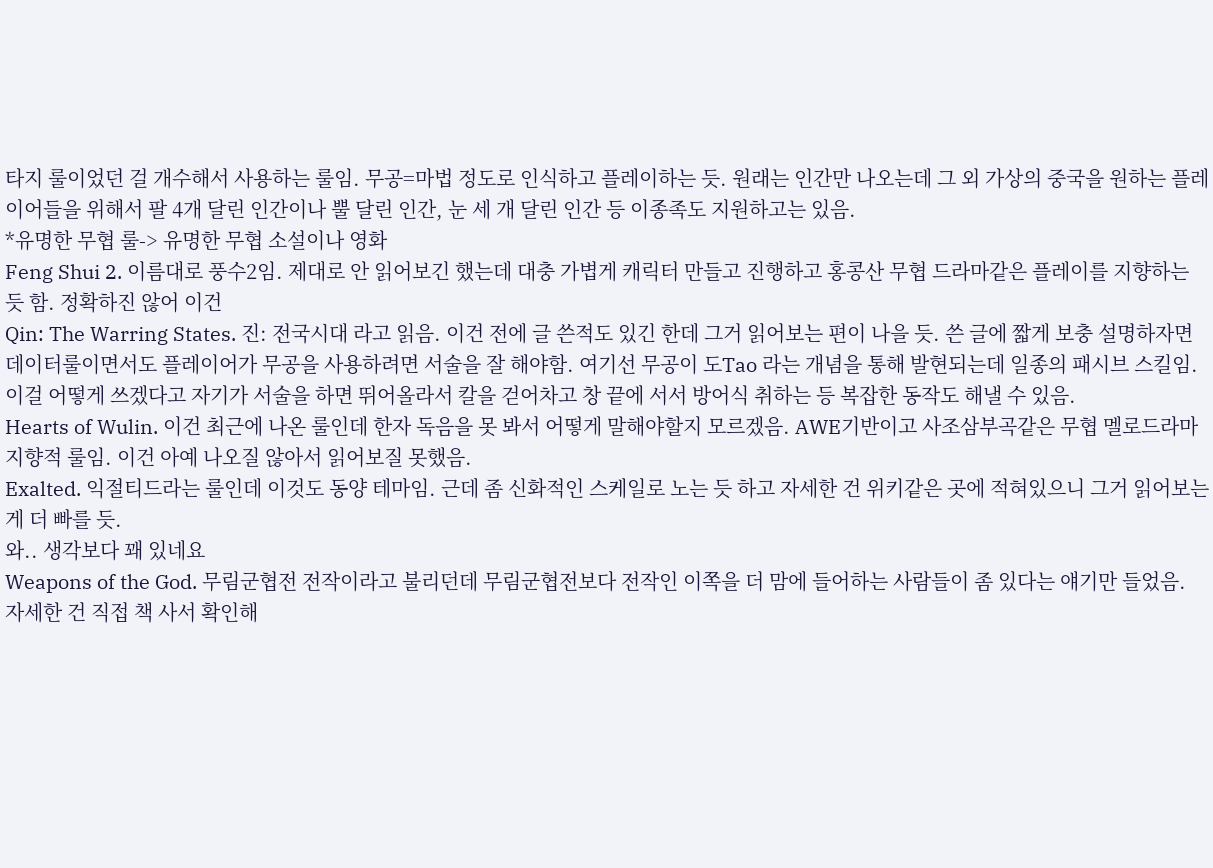타지 룰이었던 걸 개수해서 사용하는 룰임. 무공=마법 정도로 인식하고 플레이하는 듯. 원래는 인간만 나오는데 그 외 가상의 중국을 원하는 플레이어들을 위해서 팔 4개 달린 인간이나 뿔 달린 인간, 눈 세 개 달린 인간 등 이종족도 지원하고는 있음.
*유명한 무협 룰-> 유명한 무협 소설이나 영화
Feng Shui 2. 이름대로 풍수2임. 제대로 안 읽어보긴 했는데 대충 가볍게 캐릭터 만들고 진행하고 홍콩산 무협 드라마같은 플레이를 지향하는 듯 함. 정확하진 않어 이건
Qin: The Warring States. 진: 전국시대 라고 읽음. 이건 전에 글 쓴적도 있긴 한데 그거 읽어보는 편이 나을 듯. 쓴 글에 짧게 보충 설명하자면 데이터룰이면서도 플레이어가 무공을 사용하려면 서술을 잘 해야함. 여기선 무공이 도Tao 라는 개념을 통해 발현되는데 일종의 패시브 스킬임. 이걸 어떻게 쓰겠다고 자기가 서술을 하면 뛰어올라서 칼을 걷어차고 창 끝에 서서 방어식 취하는 등 복잡한 동작도 해낼 수 있음.
Hearts of Wulin. 이건 최근에 나온 룰인데 한자 독음을 못 봐서 어떻게 말해야할지 모르겠음. AWE기반이고 사조삼부곡같은 무협 멜로드라마 지향적 룰임. 이건 아예 나오질 않아서 읽어보질 못했음.
Exalted. 익절티드라는 룰인데 이것도 동양 테마임. 근데 좀 신화적인 스케일로 노는 듯 하고 자세한 건 위키같은 곳에 적혀있으니 그거 읽어보는게 더 빠를 듯.
와.. 생각보다 꽤 있네요
Weapons of the God. 무림군협전 전작이라고 불리던데 무림군협전보다 전작인 이쪽을 더 맘에 들어하는 사람들이 좀 있다는 얘기만 들었음. 자세한 건 직접 책 사서 확인해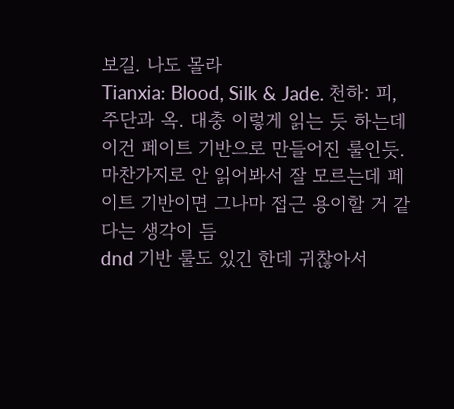보길. 나도 몰라
Tianxia: Blood, Silk & Jade. 천하: 피, 주단과 옥. 대충 이렇게 읽는 듯 하는데 이건 페이트 기반으로 만들어진 룰인듯. 마찬가지로 안 읽어봐서 잘 모르는데 페이트 기반이면 그나마 접근 용이할 거 같다는 생각이 듬
dnd 기반 룰도 있긴 한데 귀찮아서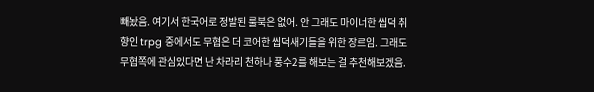빼놨음. 여기서 한국어로 정발된 룰북은 없어. 안 그래도 마이너한 씹덕 취향인 trpg 중에서도 무협은 더 코어한 씹덕새기들을 위한 장르임. 그래도 무협쪽에 관심있다면 난 차라리 천하나 풍수2를 해보는 걸 추천해보겠음.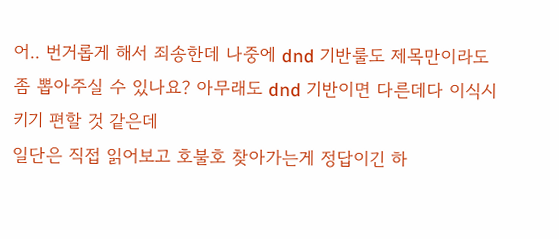어.. 번거롭게 해서 죄송한데 나중에 dnd 기반룰도 제목만이라도 좀 뽑아주실 수 있나요? 아무래도 dnd 기반이면 다른데다 이식시키기 편할 것 같은데
일단은 직접 읽어보고 호불호 찾아가는게 정답이긴 하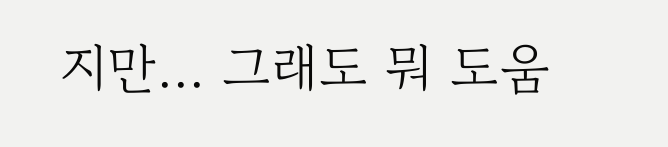지만... 그래도 뭐 도움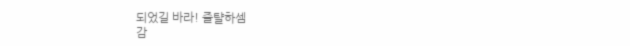되었길 바라! 즐턀하셈
감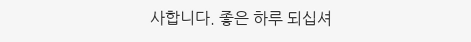사합니다. 좋은 하루 되십셔